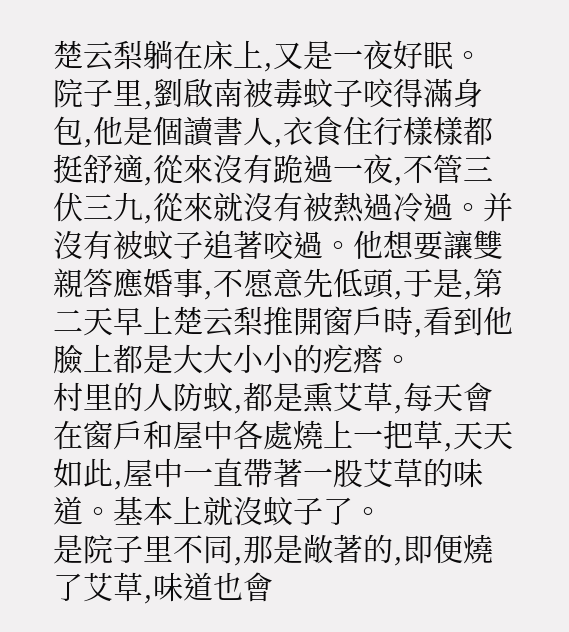楚云梨躺在床上,又是一夜好眠。
院子里,劉啟南被毒蚊子咬得滿身包,他是個讀書人,衣食住行樣樣都挺舒適,從來沒有跪過一夜,不管三伏三九,從來就沒有被熱過冷過。并沒有被蚊子追著咬過。他想要讓雙親答應婚事,不愿意先低頭,于是,第二天早上楚云梨推開窗戶時,看到他臉上都是大大小小的疙瘩。
村里的人防蚊,都是熏艾草,每天會在窗戶和屋中各處燒上一把草,天天如此,屋中一直帶著一股艾草的味道。基本上就沒蚊子了。
是院子里不同,那是敞著的,即便燒了艾草,味道也會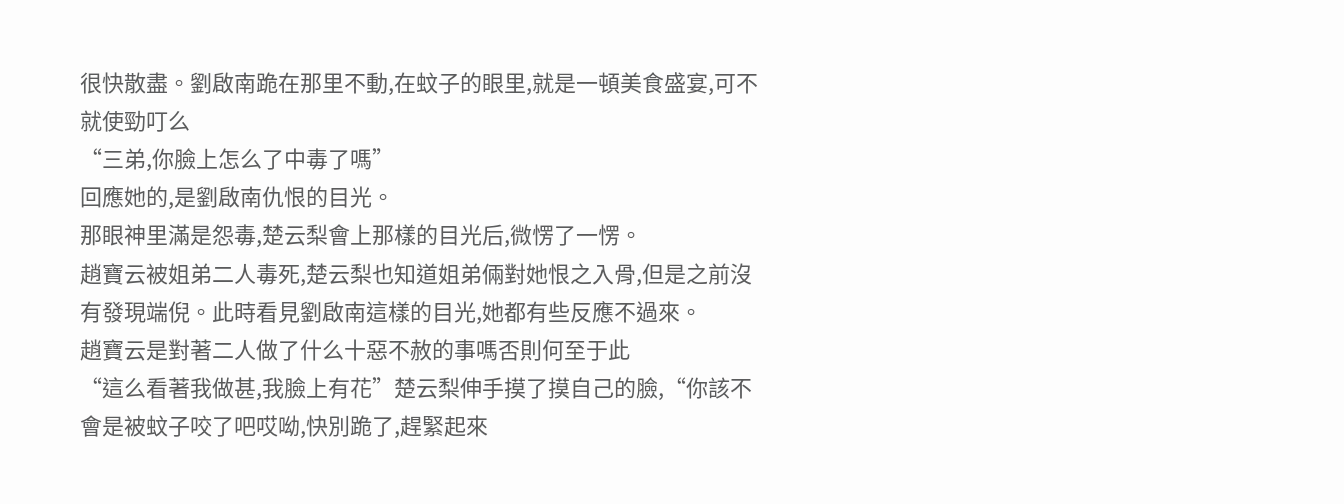很快散盡。劉啟南跪在那里不動,在蚊子的眼里,就是一頓美食盛宴,可不就使勁叮么
“三弟,你臉上怎么了中毒了嗎”
回應她的,是劉啟南仇恨的目光。
那眼神里滿是怨毒,楚云梨會上那樣的目光后,微愣了一愣。
趙寶云被姐弟二人毒死,楚云梨也知道姐弟倆對她恨之入骨,但是之前沒有發現端倪。此時看見劉啟南這樣的目光,她都有些反應不過來。
趙寶云是對著二人做了什么十惡不赦的事嗎否則何至于此
“這么看著我做甚,我臉上有花”楚云梨伸手摸了摸自己的臉,“你該不會是被蚊子咬了吧哎呦,快別跪了,趕緊起來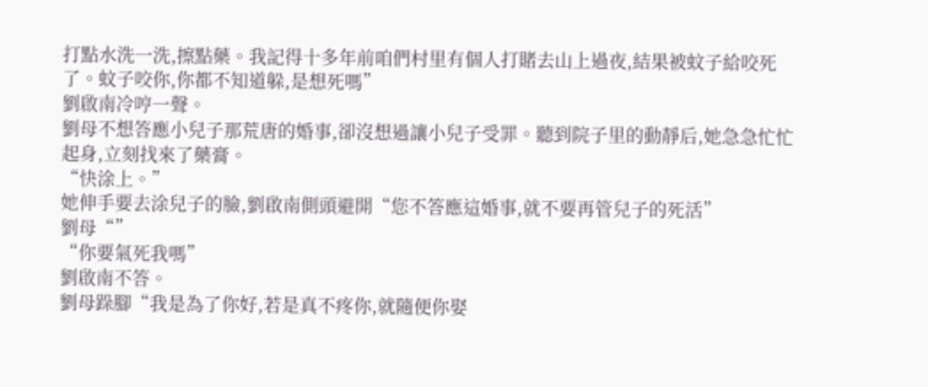打點水洗一洗,擦點藥。我記得十多年前咱們村里有個人打賭去山上過夜,結果被蚊子給咬死了。蚊子咬你,你都不知道躲,是想死嗎”
劉啟南冷哼一聲。
劉母不想答應小兒子那荒唐的婚事,卻沒想過讓小兒子受罪。聽到院子里的動靜后,她急急忙忙起身,立刻找來了藥膏。
“快涂上。”
她伸手要去涂兒子的臉,劉啟南側頭避開“您不答應這婚事,就不要再管兒子的死活”
劉母“”
“你要氣死我嗎”
劉啟南不答。
劉母跺腳“我是為了你好,若是真不疼你,就隨便你娶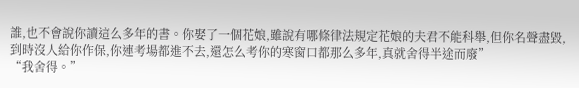誰,也不會說你讀這么多年的書。你娶了一個花娘,雖說有哪條律法規定花娘的夫君不能科舉,但你名聲盡毀,到時沒人給你作保,你連考場都進不去,還怎么考你的寒窗口都那么多年,真就舍得半途而廢”
“我舍得。”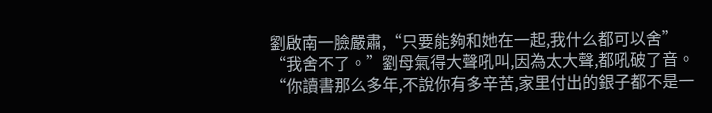劉啟南一臉嚴肅,“只要能夠和她在一起,我什么都可以舍”
“我舍不了。”劉母氣得大聲吼叫,因為太大聲,都吼破了音。
“你讀書那么多年,不說你有多辛苦,家里付出的銀子都不是一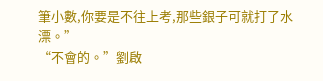筆小數,你要是不往上考,那些銀子可就打了水漂。”
“不會的。”劉啟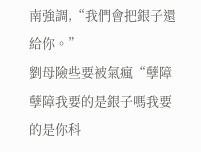南強調,“我們會把銀子還給你。”
劉母險些要被氣瘋“孽障孽障我要的是銀子嗎我要的是你科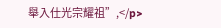舉入仕光宗耀祖”,</p>